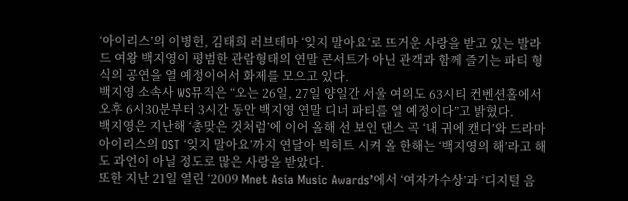‘아이리스’의 이병헌, 김태희 러브테마 ‘잊지 말아요’로 뜨거운 사랑을 받고 있는 발라드 여왕 백지영이 평범한 관람형태의 연말 콘서트가 아닌 관객과 함께 즐기는 파티 형식의 공연을 열 예정이어서 화제를 모으고 있다.
백지영 소속사 WS뮤직은 “오는 26일, 27일 양일간 서울 여의도 63시티 컨벤션홀에서 오후 6시30분부터 3시간 동안 백지영 연말 디너 파티를 열 예정이다”고 밝혔다.
백지영은 지난해 ‘총맞은 것처럼’에 이어 올해 선 보인 댄스 곡 ‘내 귀에 캔디’와 드라마 아이리스의 OST ‘잊지 말아요’까지 연달아 빅히트 시켜 올 한해는 ‘백지영의 해’라고 해도 과언이 아닐 정도로 많은 사랑을 받았다.
또한 지난 21일 열린 ‘2009 Mnet Asia Music Awards’에서 ‘여자가수상’과 ‘디지털 음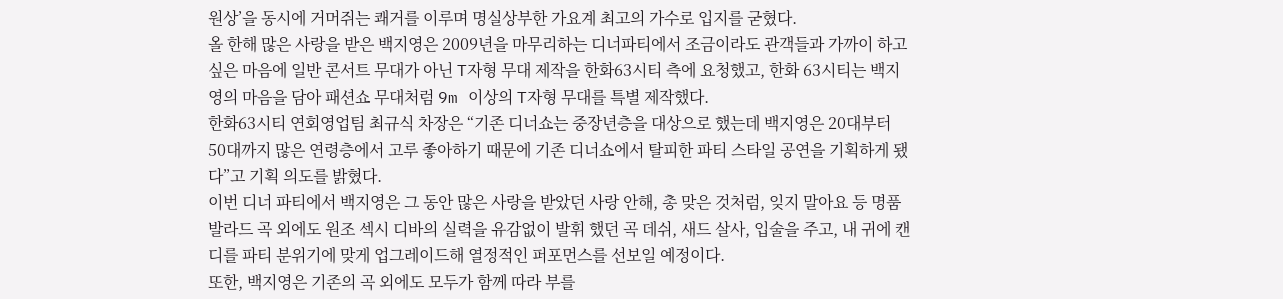원상’을 동시에 거머쥐는 쾌거를 이루며 명실상부한 가요계 최고의 가수로 입지를 굳혔다.
올 한해 많은 사랑을 받은 백지영은 2009년을 마무리하는 디너파티에서 조금이라도 관객들과 가까이 하고 싶은 마음에 일반 콘서트 무대가 아닌 T자형 무대 제작을 한화63시티 측에 요청했고, 한화 63시티는 백지영의 마음을 담아 패션쇼 무대처럼 9m 이상의 T자형 무대를 특별 제작했다.
한화63시티 연회영업팀 최규식 차장은 “기존 디너쇼는 중장년층을 대상으로 했는데 백지영은 20대부터 50대까지 많은 연령층에서 고루 좋아하기 때문에 기존 디너쇼에서 탈피한 파티 스타일 공연을 기획하게 됐다”고 기획 의도를 밝혔다.
이번 디너 파티에서 백지영은 그 동안 많은 사랑을 받았던 사랑 안해, 총 맞은 것처럼, 잊지 말아요 등 명품 발라드 곡 외에도 원조 섹시 디바의 실력을 유감없이 발휘 했던 곡 데쉬, 새드 살사, 입술을 주고, 내 귀에 캔디를 파티 분위기에 맞게 업그레이드해 열정적인 퍼포먼스를 선보일 예정이다.
또한, 백지영은 기존의 곡 외에도 모두가 함께 따라 부를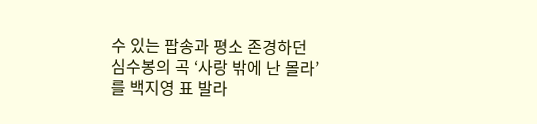수 있는 팝송과 평소 존경하던 심수봉의 곡 ‘사랑 밖에 난 몰라’를 백지영 표 발라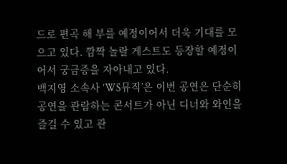드로 편곡 해 부를 예정이어서 더욱 기대를 모으고 있다. 깜짝 놀랄 게스트도 등장할 예정이어서 궁금증을 자아내고 있다.
백지영 소속사 ‘WS뮤직’은 이번 공연은 단순히 공연을 관람하는 콘서트가 아닌 디너와 와인을 즐길 수 있고 관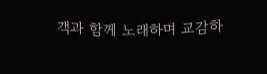객과 함께 노래하며 교감하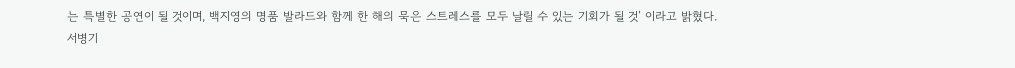는 특별한 공연이 될 것이며, 백지영의 명품 발라드와 함께 한 해의 묵은 스트레스를 모두 날릴 수 있는 기회가 될 것’ 이라고 밝혔다.
서병기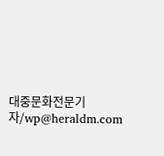대중문화전문기자/wp@heraldm.com